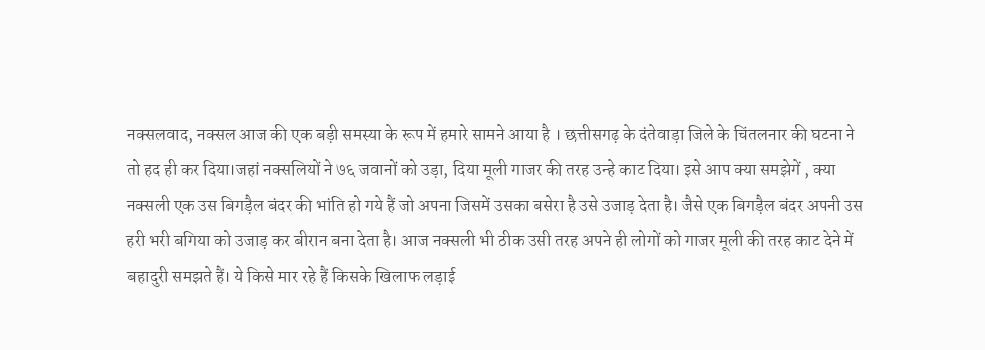नक्सलवाद, नक्सल आज की एक बड़ी समस्या के रूप में हमारे सामने आया है । छत्तीसगढ़ के दंतेवाड़ा जिले के चिंतलनार की घटना ने तो हद ही कर दिया।जहां नक्सलियों ने ७६ जवानों को उड़ा, दिया मूली गाजर की तरह उन्हे काट दिया। इसे आप क्या समझेगें , क्या नक्सली एक उस बिगड़ैल बंदर की भांति हो गये हैं जो अपना जिसमें उसका बसेरा है उसे उजाड़ देता है। जैसे एक बिगड़ैल बंदर अपनी उस हरी भरी बगिया को उजाड़ कर बीरान बना देता है। आज नक्सली भी ठीक उसी तरह अपने ही लोगों को गाजर मूली की तरह काट देने में बहादुरी समझते हैं। ये किसे मार रहे हैं किसके खिलाफ लड़ाई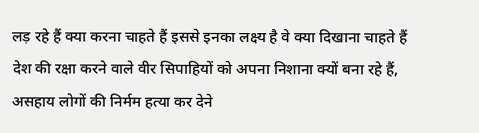लड़ रहे हैं क्या करना चाहते हैं इससे इनका लक्ष्य है वे क्या दिखाना चाहते हैं देश की रक्षा करने वाले वीर सिपाहियों को अपना निशाना क्यों बना रहे हैं, असहाय लोगों की निर्मम हत्या कर देने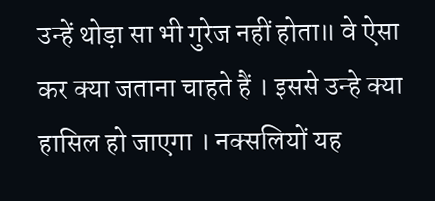उन्हें थोड़ा सा भी गुरेज नहीं होता॥ वे ऐसा कर क्या जताना चाहते हैं । इससे उन्हे क्या हासिल हो जाएगा । नक्सलियों यह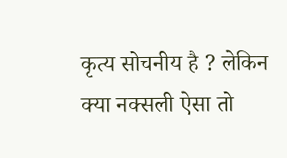कृत्य सोचनीय है ? लेकिन क्या नक्सली ऐसा तो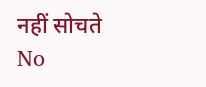नहीं सोचते
No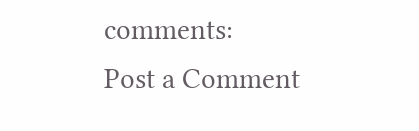comments:
Post a Comment